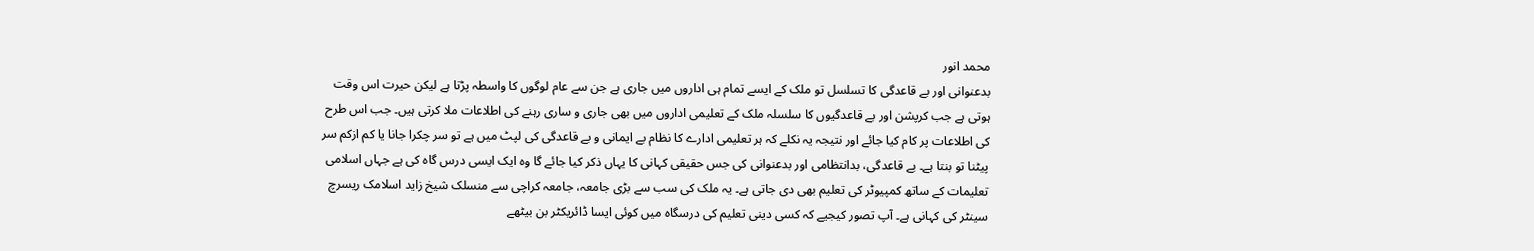محمد انور
بدعنوانی اور بے قاعدگی کا تسلسل تو ملک کے ایسے تمام ہی اداروں میں جاری ہے جن سے عام لوگوں کا واسطہ پڑتا ہے لیکن حیرت اس وقت ہوتی ہے جب کرپشن اور بے قاعدگیوں کا سلسلہ ملک کے تعلیمی اداروں میں بھی جاری و ساری رہنے کی اطلاعات ملا کرتی ہیں۔ جب اس طرح کی اطلاعات پر کام کیا جائے اور نتیجہ یہ نکلے کہ ہر تعلیمی ادارے کا نظام بے ایمانی و بے قاعدگی کی لپٹ میں ہے تو سر چکرا جانا یا کم ازکم سر پیٹنا تو بنتا ہے۔ بے قاعدگی، بدانتظامی اور بدعنوانی کی جس حقیقی کہانی کا یہاں ذکر کیا جائے گا وہ ایک ایسی درس گاہ کی ہے جہاں اسلامی تعلیمات کے ساتھ کمپیوٹر کی تعلیم بھی دی جاتی ہے۔ یہ ملک کی سب سے بڑی جامعہ، جامعہ کراچی سے منسلک شیخ زاید اسلامک ریسرچ سینٹر کی کہانی ہے۔ آپ تصور کیجیے کہ کسی دینی تعلیم کی درسگاہ میں کوئی ایسا ڈائریکٹر بن بیٹھے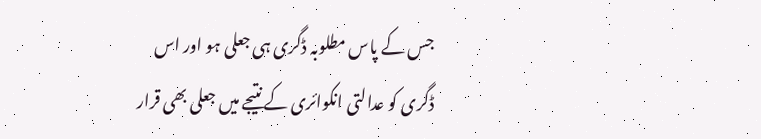جس کے پاس مطلوبہ ڈگری ہی جعلی ہو اور اس ڈگری کو عدالتی انکوائری کے نتیجے میں جعلی بھی قرار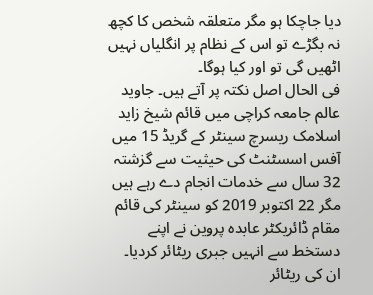دیا جاچکا ہو مگر متعلقہ شخص کا کچھ نہ بگڑے تو اس کے نظام پر انگلیاں نہیں اٹھیں گی تو اور کیا ہوگا۔
فی الحال اصل نکتہ پر آتے ہیں۔ جاوید عالم جامعہ کراچی میں قائم شیخ زاید اسلامک ریسرچ سینٹر کے گریڈ 15 میں آفس اسسٹنٹ کی حیثیت سے گزشتہ 32 سال سے خدمات انجام دے رہے ہیں مگر 22 اکتوبر 2019 کو سینٹر کی قائم مقام ڈائریکٹر عابدہ پروین نے اپنے دستخط سے انہیں جبری ریٹائر کردیا۔ ان کی ریٹائر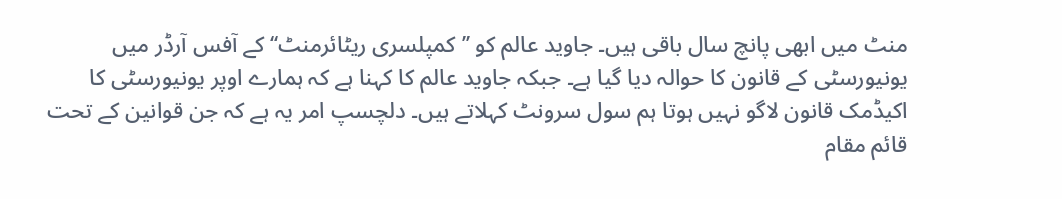منٹ میں ابھی پانچ سال باقی ہیں۔ جاوید عالم کو ’’کمپلسری ریٹائرمنٹ‘‘ کے آفس آرڈر میں یونیورسٹی کے قانون کا حوالہ دیا گیا ہے۔ جبکہ جاوید عالم کا کہنا ہے کہ ہمارے اوپر یونیورسٹی کا اکیڈمک قانون لاگو نہیں ہوتا ہم سول سرونٹ کہلاتے ہیں۔ دلچسپ امر یہ ہے کہ جن قوانین کے تحت قائم مقام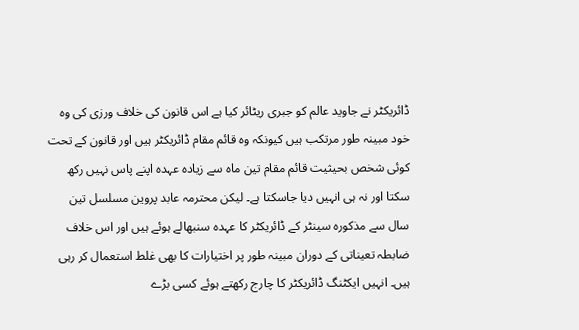ڈائریکٹر نے جاوید عالم کو جبری ریٹائر کیا ہے اس قانون کی خلاف ورزی کی وہ خود مبینہ طور مرتکب ہیں کیونکہ وہ قائم مقام ڈائریکٹر ہیں اور قانون کے تحت کوئی شخص بحیثیت قائم مقام تین ماہ سے زیادہ عہدہ اپنے پاس نہیں رکھ سکتا اور نہ ہی انہیں دیا جاسکتا ہے۔ لیکن محترمہ عابد پروین مسلسل تین سال سے مذکورہ سینٹر کے ڈائریکٹر کا عہدہ سنبھالے ہوئے ہیں اور اس خلاف ضابطہ تعیناتی کے دوران مبینہ طور پر اختیارات کا بھی غلط استعمال کر رہی ہیں۔ انہیں ایکٹنگ ڈائریکٹر کا چارج رکھتے ہوئے کسی بڑے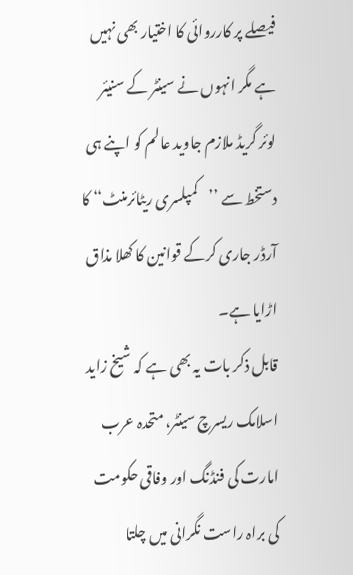فیصلے پر کارروائی کا اختیار بھی نہیں ہے مگر انہوں نے سینٹر کے سنیئر لوئر گریڈ ملازم جاوید عالم کو اپنے ہی دستخط سے ’’کمپلسری ریٹائرمنٹ‘‘ کا آرڈر جاری کرکے قوانین کا کھلا مذاق اڑایا ہے۔
قابل ذکر بات یہ بھی ہے کہ شیخ زاید اسلامک ریسرچ سینٹر، متحدہ عرب امارت کی فنڈنگ اور وفاقی حکومت کی براہ راست نگرانی میں چلتا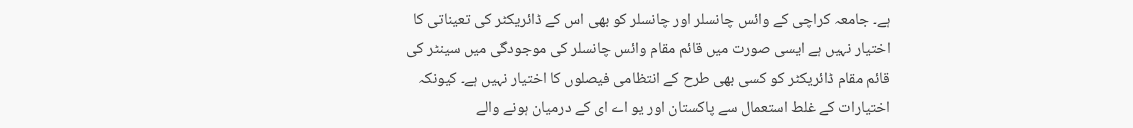ہے۔ جامعہ کراچی کے وائس چانسلر اور چانسلر کو بھی اس کے ڈائریکٹر کی تعیناتی کا اختیار نہیں ہے ایسی صورت میں قائم مقام وائس چانسلر کی موجودگی میں سینٹر کی قائم مقام ڈائریکٹر کو کسی بھی طرح کے انتظامی فیصلوں کا اختیار نہیں ہے۔ کیونکہ اختیارات کے غلط استعمال سے پاکستان اور یو اے ای کے درمیان ہونے والے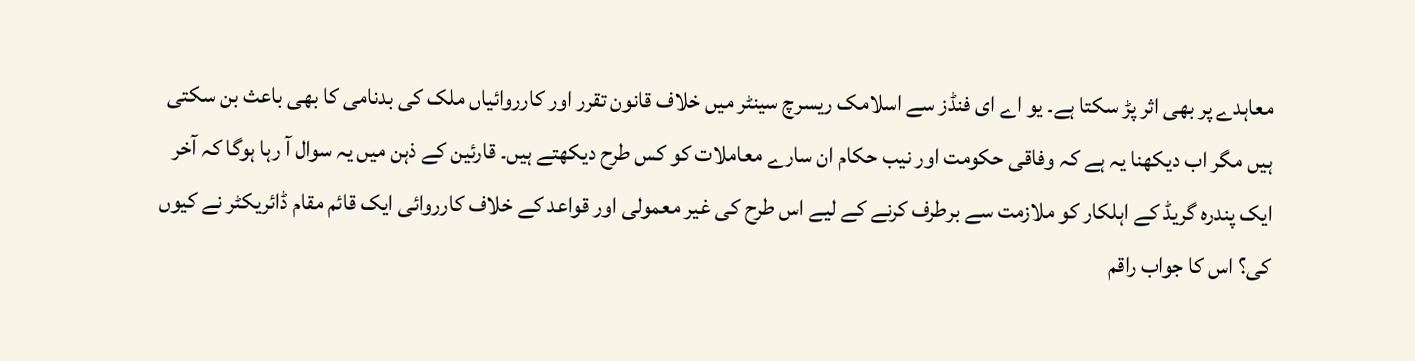معاہدے پر بھی اثر پڑ سکتا ہے۔ یو اے ای فنڈز سے اسلامک ریسرچ سینٹر میں خلاف قانون تقرر اور کارروائیاں ملک کی بدنامی کا بھی باعث بن سکتی ہیں مگر اب دیکھنا یہ ہے کہ وفاقی حکومت اور نیب حکام ان سارے معاملات کو کس طرح دیکھتے ہیں۔ قارئین کے ذہن میں یہ سوال آ رہا ہوگا کہ آخر ایک پندرہ گریڈ کے اہلکار کو ملازمت سے برطرف کرنے کے لیے اس طرح کی غیر معمولی اور قواعد کے خلاف کارروائی ایک قائم مقام ڈائریکٹر نے کیوں کی؟ اس کا جواب راقم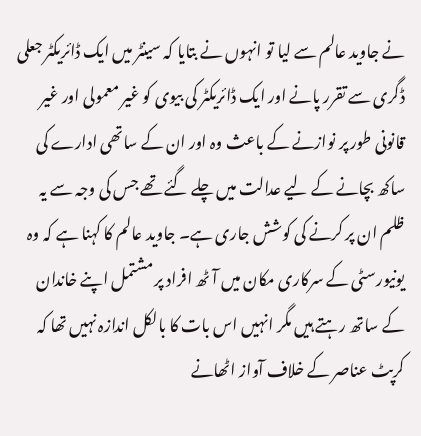نے جاوید عالم سے لیا تو انہوں نے بتایا کہ سینٹر میں ایک ڈائریکٹر جعلی ڈگری سے تقرر پانے اور ایک ڈائریکٹر کی بیوی کو غیر معمولی اور غیر قانونی طور پر نوازنے کے باعث وہ اور ان کے ساتھی ادارے کی ساکھ بچانے کے لیے عدالت میں چلے گئے تھے جس کی وجہ سے یہ ظلم ان پر کرنے کی کوشش جاری ہے۔ جاوید عالم کا کہنا ہے کہ وہ یونیورسٹی کے سرکاری مکان میں آٹھ افراد پر مشتمل اپنے خاندان کے ساتھ رہتے ہیں مگر انہیں اس بات کا بالکل اندازہ نہیں تھا کہ کرپٹ عناصر کے خلاف آواز اٹھانے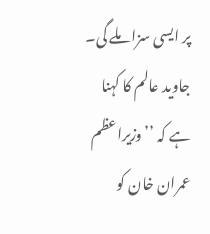پر ایسی سزا ملے گی۔ جاوید عالم کا کہنا ہے کہ ’’وزیراعظم عمران خان کو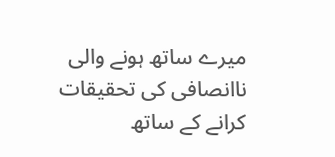میرے ساتھ ہونے والی ناانصافی کی تحقیقات کرانے کے ساتھ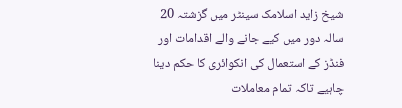شیخ زاید اسلامک سینٹر میں گزشتہ 20 سالہ دور میں کیے جانے والے اقدامات اور فنڈز کے استعمال کی انکوائری کا حکم دینا چاہیے تاکہ تمام معاملات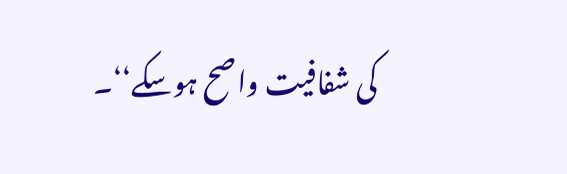کی شفافیت واصح ہوسکے‘‘۔